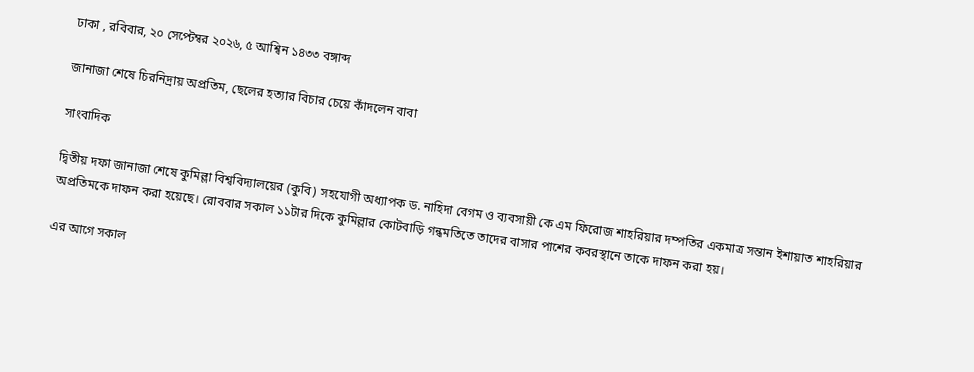ঢাকা , রবিবার, ২০ সেপ্টেম্বর ২০২৬, ৫ আশ্বিন ১৪৩৩ বঙ্গাব্দ

জানাজা শেষে চিরনিদ্রায় অপ্রতিম, ছেলের হত্যার বিচার চেয়ে কাঁদলেন বাবা

সাংবাদিক

দ্বিতীয় দফা জানাজা শেষে কুমিল্লা বিশ্ববিদ্যালয়ের (কুবি) সহযোগী অধ্যাপক ড. নাহিদা বেগম ও ব্যবসায়ী কে এম ফিরোজ শাহরিয়ার দম্পতির একমাত্র সন্তান ইশায়াত শাহরিয়ার অপ্রতিমকে দাফন করা হয়েছে। রোববার সকাল ১১টার দিকে কুমিল্লার কোটবাড়ি গন্ধমতিতে তাদের বাসার পাশের কবরস্থানে তাকে দাফন করা হয়।

এর আগে সকাল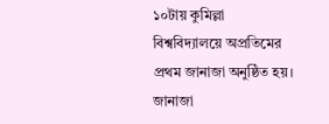১০টায় কুমিল্লা বিশ্ববিদ্যালয়ে অপ্রতিমের প্রথম জানাজা অনুষ্ঠিত হয়। জানাজা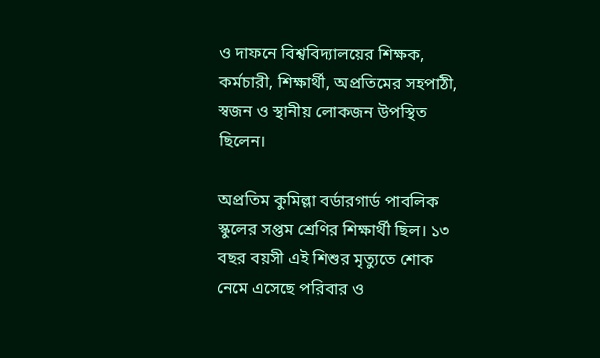ও দাফনে বিশ্ববিদ্যালয়ের শিক্ষক, কর্মচারী, শিক্ষার্থী, অপ্রতিমের সহপাঠী, স্বজন ও স্থানীয় লোকজন উপস্থিত ছিলেন।

অপ্রতিম কুমিল্লা বর্ডারগার্ড পাবলিক স্কুলের সপ্তম শ্রেণির শিক্ষার্থী ছিল। ১৩ বছর বয়সী এই শিশুর মৃত্যুতে শোক নেমে এসেছে পরিবার ও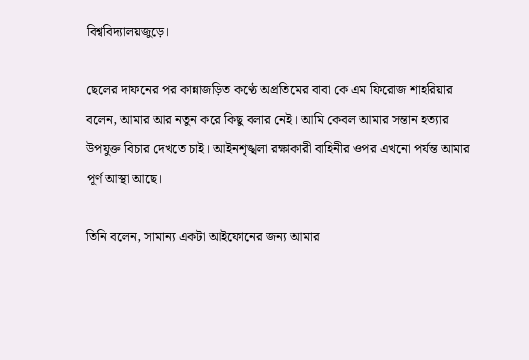বিশ্ববিদ্যালয়জুড়ে।

ছেলের দাফনের পর কান্নাজড়িত কণ্ঠে অপ্রতিমের বাবা কে এম ফিরোজ শাহরিয়ার বলেন, আমার আর নতুন করে কিছু বলার নেই। আমি কেবল আমার সন্তান হত্যার উপযুক্ত বিচার দেখতে চাই। আইনশৃঙ্খলা রক্ষাকারী বাহিনীর ওপর এখনো পর্যন্ত আমার পূর্ণ আস্থা আছে।

তিনি বলেন, সামান্য একটা আইফোনের জন্য আমার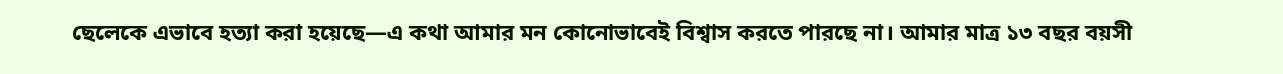ছেলেকে এভাবে হত্যা করা হয়েছে—এ কথা আমার মন কোনোভাবেই বিশ্বাস করতে পারছে না। আমার মাত্র ১৩ বছর বয়সী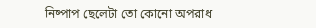নিষ্পাপ ছেলেটা তো কোনো অপরাধ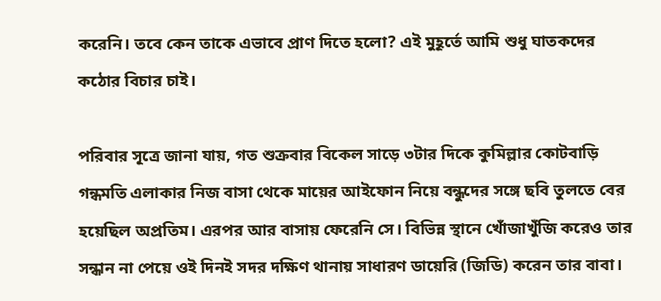করেনি। তবে কেন তাকে এভাবে প্রাণ দিতে হলো? এই মুহূর্তে আমি শুধু ঘাতকদের কঠোর বিচার চাই।

পরিবার সূত্রে জানা যায়, গত শুক্রবার বিকেল সাড়ে ৩টার দিকে কুমিল্লার কোটবাড়ি গন্ধমতি এলাকার নিজ বাসা থেকে মায়ের আইফোন নিয়ে বন্ধুদের সঙ্গে ছবি তুলতে বের হয়েছিল অপ্রতিম। এরপর আর বাসায় ফেরেনি সে। বিভিন্ন স্থানে খোঁজাখুঁজি করেও তার সন্ধান না পেয়ে ওই দিনই সদর দক্ষিণ থানায় সাধারণ ডায়েরি (জিডি) করেন তার বাবা।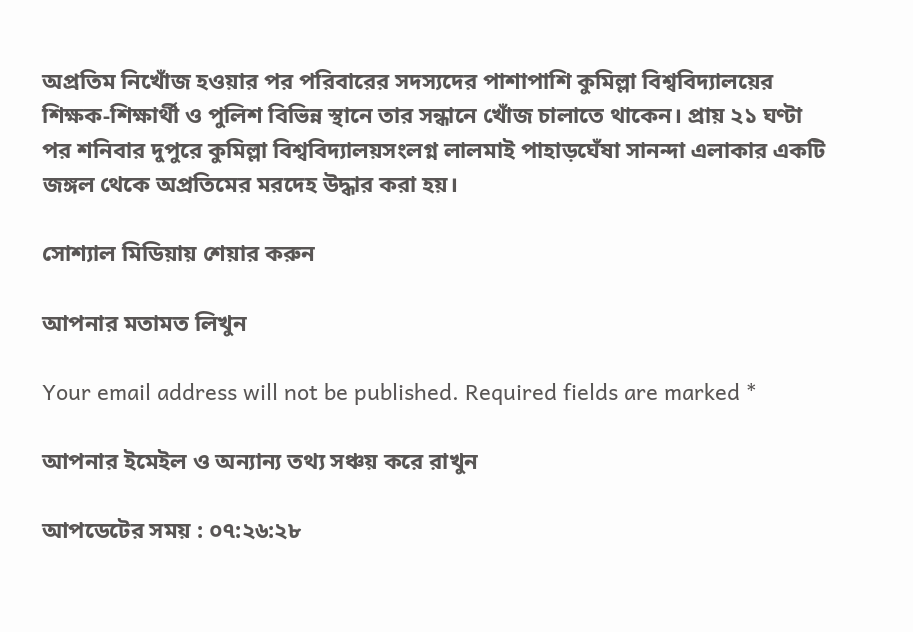অপ্রতিম নিখোঁজ হওয়ার পর পরিবারের সদস্যদের পাশাপাশি কুমিল্লা বিশ্ববিদ্যালয়ের শিক্ষক-শিক্ষার্থী ও পুলিশ বিভিন্ন স্থানে তার সন্ধানে খোঁজ চালাতে থাকেন। প্রায় ২১ ঘণ্টা পর শনিবার দুপুরে কুমিল্লা বিশ্ববিদ্যালয়সংলগ্ন লালমাই পাহাড়ঘেঁষা সানন্দা এলাকার একটি জঙ্গল থেকে অপ্রতিমের মরদেহ উদ্ধার করা হয়।

সোশ্যাল মিডিয়ায় শেয়ার করুন

আপনার মতামত লিখুন

Your email address will not be published. Required fields are marked *

আপনার ইমেইল ও অন্যান্য তথ্য সঞ্চয় করে রাখুন

আপডেটের সময় : ০৭:২৬:২৮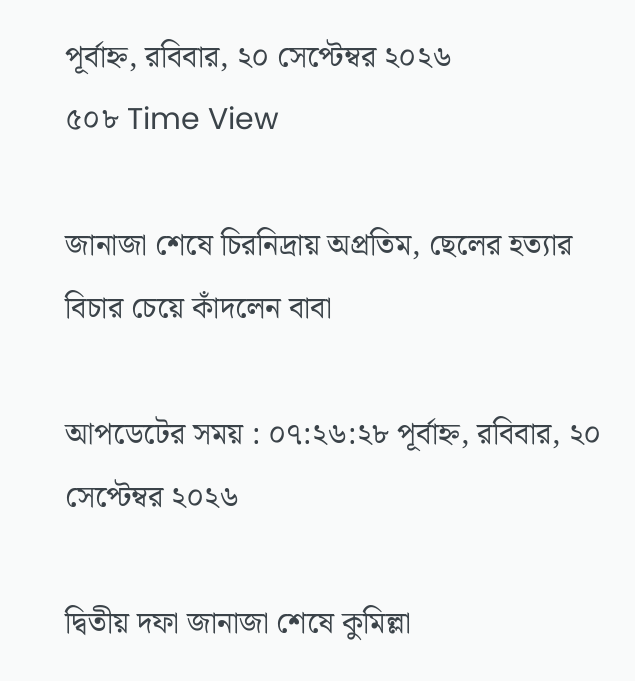পূর্বাহ্ন, রবিবার, ২০ সেপ্টেম্বর ২০২৬
৫০৮ Time View

জানাজা শেষে চিরনিদ্রায় অপ্রতিম, ছেলের হত্যার বিচার চেয়ে কাঁদলেন বাবা

আপডেটের সময় : ০৭:২৬:২৮ পূর্বাহ্ন, রবিবার, ২০ সেপ্টেম্বর ২০২৬

দ্বিতীয় দফা জানাজা শেষে কুমিল্লা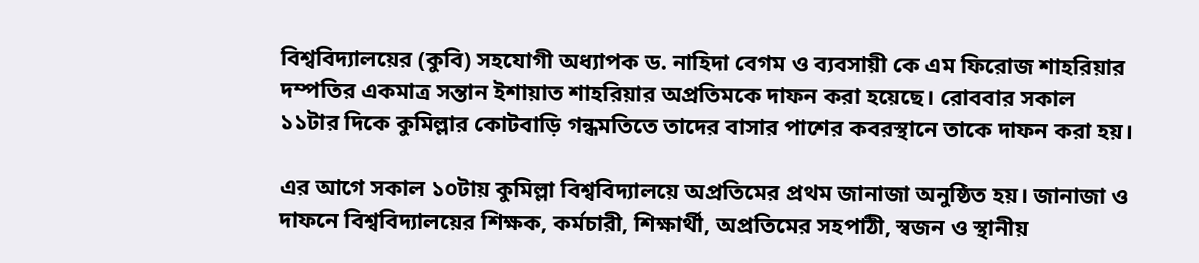বিশ্ববিদ্যালয়ের (কুবি) সহযোগী অধ্যাপক ড. নাহিদা বেগম ও ব্যবসায়ী কে এম ফিরোজ শাহরিয়ার দম্পতির একমাত্র সন্তান ইশায়াত শাহরিয়ার অপ্রতিমকে দাফন করা হয়েছে। রোববার সকাল ১১টার দিকে কুমিল্লার কোটবাড়ি গন্ধমতিতে তাদের বাসার পাশের কবরস্থানে তাকে দাফন করা হয়।

এর আগে সকাল ১০টায় কুমিল্লা বিশ্ববিদ্যালয়ে অপ্রতিমের প্রথম জানাজা অনুষ্ঠিত হয়। জানাজা ও দাফনে বিশ্ববিদ্যালয়ের শিক্ষক, কর্মচারী, শিক্ষার্থী, অপ্রতিমের সহপাঠী, স্বজন ও স্থানীয়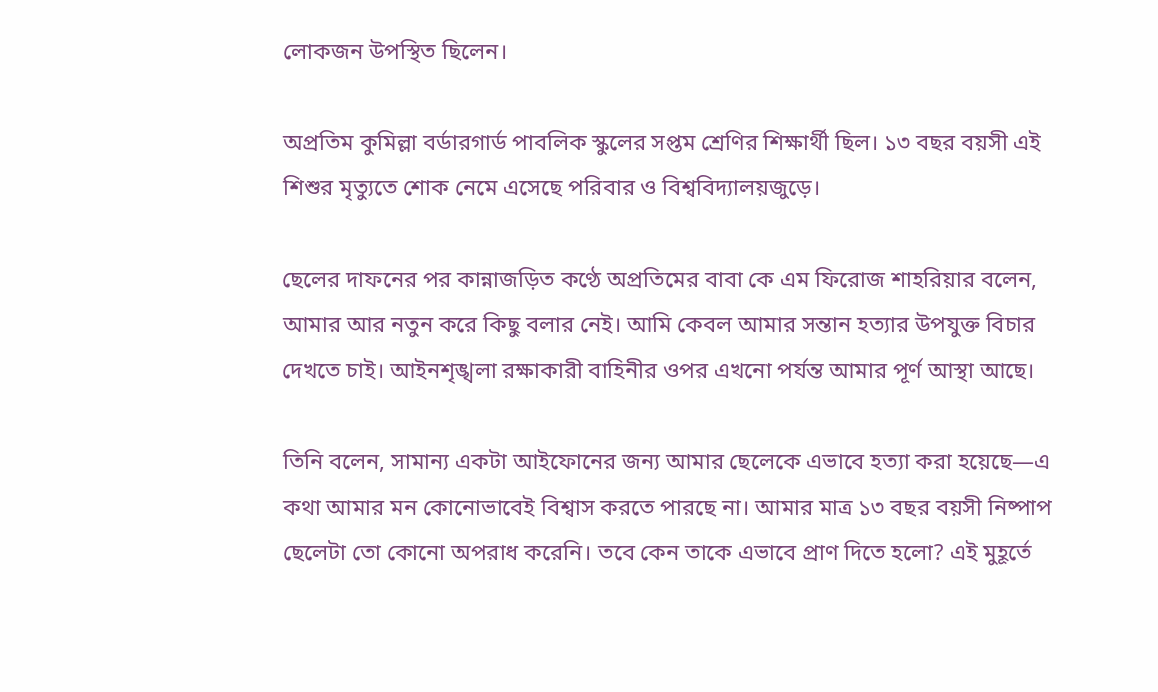লোকজন উপস্থিত ছিলেন।

অপ্রতিম কুমিল্লা বর্ডারগার্ড পাবলিক স্কুলের সপ্তম শ্রেণির শিক্ষার্থী ছিল। ১৩ বছর বয়সী এই শিশুর মৃত্যুতে শোক নেমে এসেছে পরিবার ও বিশ্ববিদ্যালয়জুড়ে।

ছেলের দাফনের পর কান্নাজড়িত কণ্ঠে অপ্রতিমের বাবা কে এম ফিরোজ শাহরিয়ার বলেন, আমার আর নতুন করে কিছু বলার নেই। আমি কেবল আমার সন্তান হত্যার উপযুক্ত বিচার দেখতে চাই। আইনশৃঙ্খলা রক্ষাকারী বাহিনীর ওপর এখনো পর্যন্ত আমার পূর্ণ আস্থা আছে।

তিনি বলেন, সামান্য একটা আইফোনের জন্য আমার ছেলেকে এভাবে হত্যা করা হয়েছে—এ কথা আমার মন কোনোভাবেই বিশ্বাস করতে পারছে না। আমার মাত্র ১৩ বছর বয়সী নিষ্পাপ ছেলেটা তো কোনো অপরাধ করেনি। তবে কেন তাকে এভাবে প্রাণ দিতে হলো? এই মুহূর্তে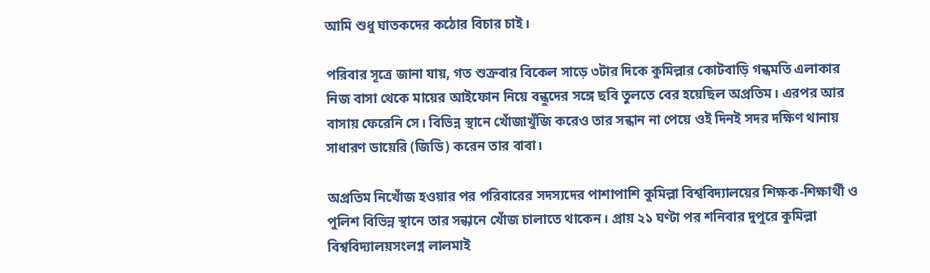আমি শুধু ঘাতকদের কঠোর বিচার চাই।

পরিবার সূত্রে জানা যায়, গত শুক্রবার বিকেল সাড়ে ৩টার দিকে কুমিল্লার কোটবাড়ি গন্ধমতি এলাকার নিজ বাসা থেকে মায়ের আইফোন নিয়ে বন্ধুদের সঙ্গে ছবি তুলতে বের হয়েছিল অপ্রতিম। এরপর আর বাসায় ফেরেনি সে। বিভিন্ন স্থানে খোঁজাখুঁজি করেও তার সন্ধান না পেয়ে ওই দিনই সদর দক্ষিণ থানায় সাধারণ ডায়েরি (জিডি) করেন তার বাবা।

অপ্রতিম নিখোঁজ হওয়ার পর পরিবারের সদস্যদের পাশাপাশি কুমিল্লা বিশ্ববিদ্যালয়ের শিক্ষক-শিক্ষার্থী ও পুলিশ বিভিন্ন স্থানে তার সন্ধানে খোঁজ চালাতে থাকেন। প্রায় ২১ ঘণ্টা পর শনিবার দুপুরে কুমিল্লা বিশ্ববিদ্যালয়সংলগ্ন লালমাই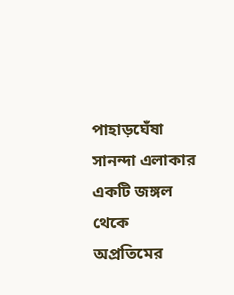পাহাড়ঘেঁষা সানন্দা এলাকার একটি জঙ্গল থেকে অপ্রতিমের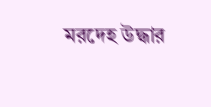মরদেহ উদ্ধার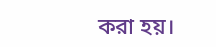করা হয়।